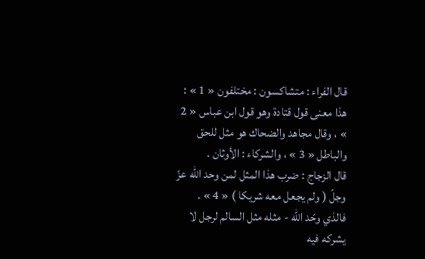قال الفراء : متشاكسون : مختلفون « 1 » : هذا معنى قول قتادة وهو قول ابن عباس « 2 » ، وقال مجاهد والضحاك هو مثل للحق والباطل « 3 » ، والشركاء : الأوثان .
قال الزجاج : ضرب هذا المثل لمن وحد اللّه عزّ وجلّ ( ولم يجعل معه شريكا ) « 4 » .
فالذي وحّد اللّه - مثله مثل السالم لرجل لا يشركه فيه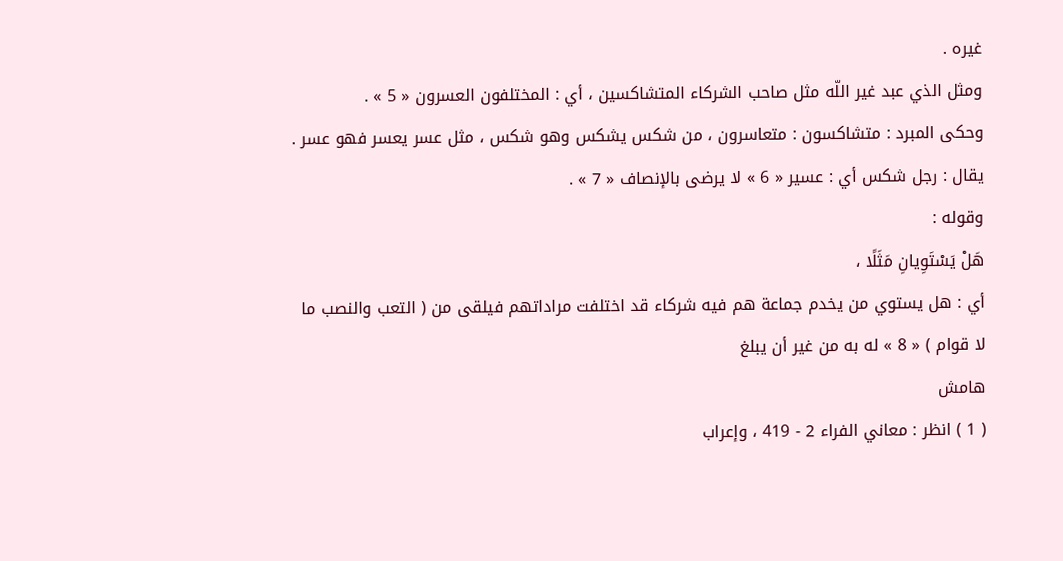غيره .
ومثل الذي عبد غير اللّه مثل صاحب الشركاء المتشاكسين ، أي : المختلفون العسرون « 5 » .
وحكى المبرد : متشاكسون : متعاسرون ، من شكس يشكس وهو شكس ، مثل عسر يعسر فهو عسر . يقال : رجل شكس أي : عسير « 6 » لا يرضى بالإنصاف « 7 » .
وقوله :
هَلْ يَسْتَوِيانِ مَثَلًا ،
أي : هل يستوي من يخدم جماعة هم فيه شركاء قد اختلفت مراداتهم فيلقى من ( التعب والنصب ما لا قوام ) « 8 » له به من غير أن يبلغ
هامش
( 1 ) انظر : معاني الفراء 2 - 419 ، وإعراب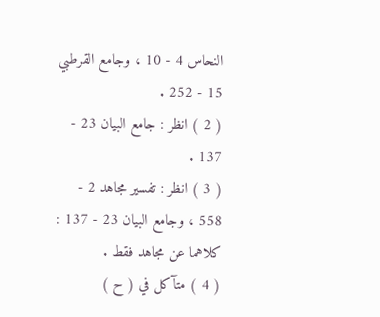النحاس 4 - 10 ، وجامع القرطبي 15 - 252 .
( 2 ) انظر : جامع البيان 23 - 137 .
( 3 ) انظر : تفسير مجاهد 2 - 558 ، وجامع البيان 23 - 137 : كلاهما عن مجاهد فقط .
( 4 ) متآكل في ( ح )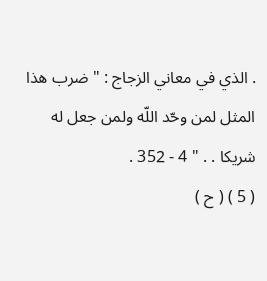. الذي في معاني الزجاج : " ضرب هذا المثل لمن وحّد اللّه ولمن جعل له شريكا . . " 4 - 352 .
( 5 ) ( ح )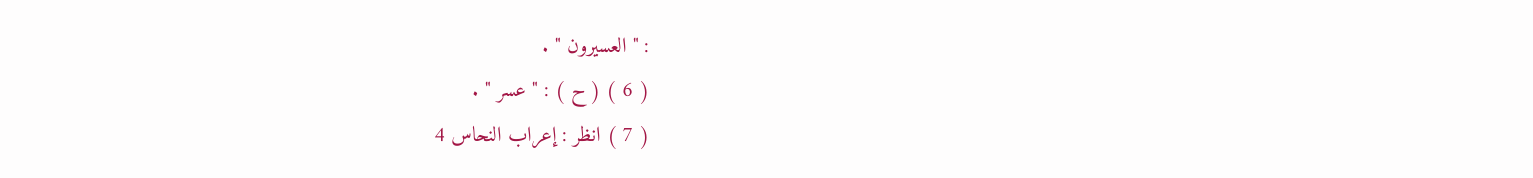: " العسيرون " .
( 6 ) ( ح ) : " عسر " .
( 7 ) انظر : إعراب النحاس 4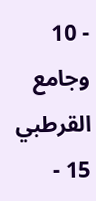- 10 وجامع القرطبي 15 -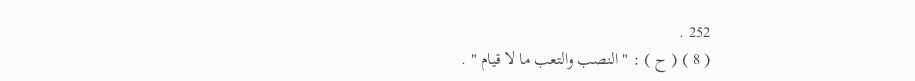252 .
( 8 ) ( ح ) : " النصب والتعب ما لا قيام " .